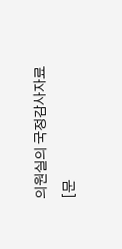의원실의 국정감사자료
[문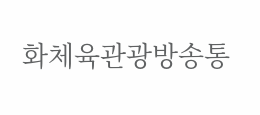화체육관광방송통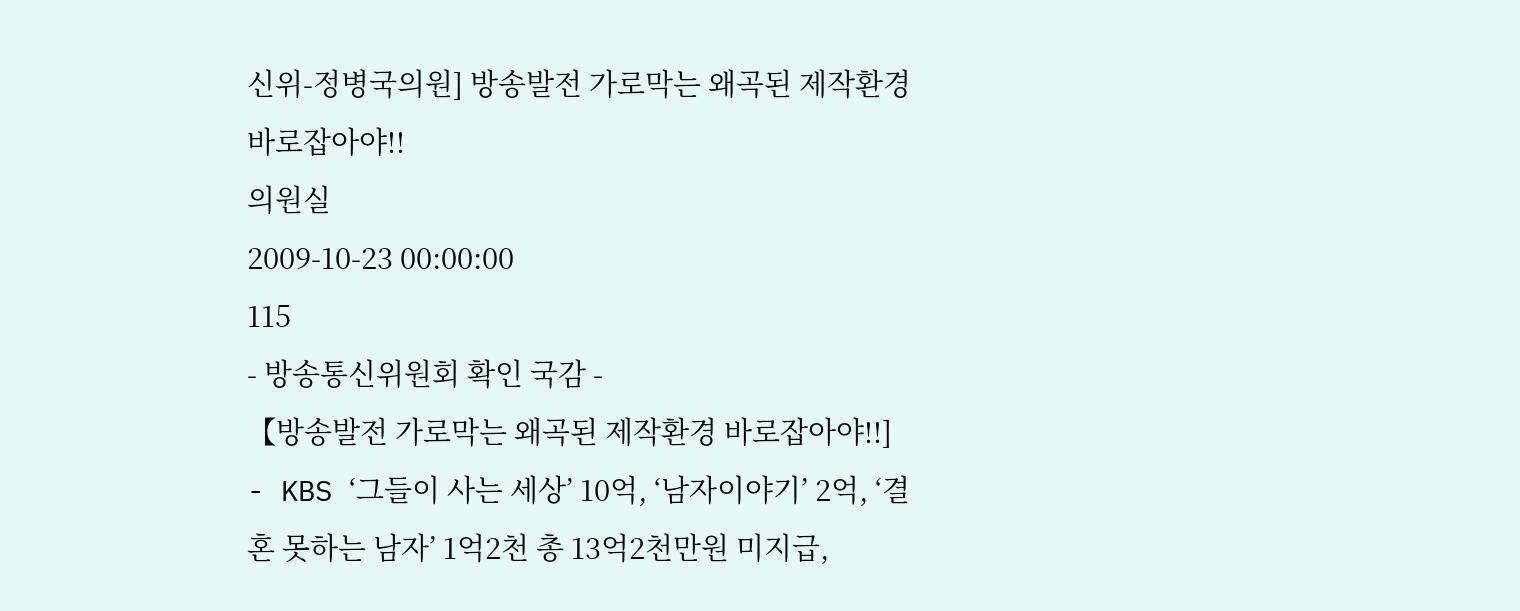신위-정병국의원] 방송발전 가로막는 왜곡된 제작환경 바로잡아야!!
의원실
2009-10-23 00:00:00
115
- 방송통신위원회 확인 국감 -
【방송발전 가로막는 왜곡된 제작환경 바로잡아야!!]
- KBS ‘그들이 사는 세상’ 10억, ‘남자이야기’ 2억, ‘결혼 못하는 남자’ 1억2천 총 13억2천만원 미지급,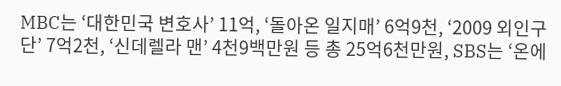MBC는 ‘대한민국 변호사’ 11억, ‘돌아온 일지매’ 6억9천, ‘2009 외인구단’ 7억2천, ‘신데렐라 맨’ 4천9백만원 등 총 25억6천만원, SBS는 ‘온에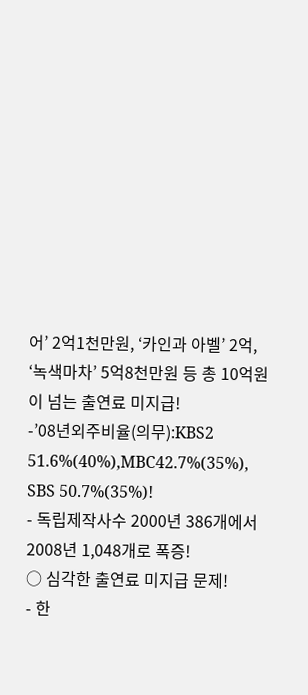어’ 2억1천만원, ‘카인과 아벨’ 2억, ‘녹색마차’ 5억8천만원 등 총 10억원이 넘는 출연료 미지급!
-’08년외주비율(의무):KBS2 51.6%(40%),MBC42.7%(35%), SBS 50.7%(35%)!
- 독립제작사수 2000년 386개에서 2008년 1,048개로 폭증!
○ 심각한 출연료 미지급 문제!
- 한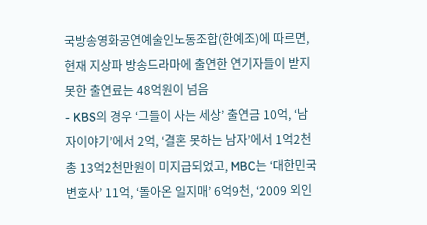국방송영화공연예술인노동조합(한예조)에 따르면, 현재 지상파 방송드라마에 출연한 연기자들이 받지 못한 출연료는 48억원이 넘음
- KBS의 경우 ‘그들이 사는 세상’ 출연금 10억, ‘남자이야기’에서 2억, ‘결혼 못하는 남자’에서 1억2천 총 13억2천만원이 미지급되었고, MBC는 ‘대한민국 변호사’ 11억, ‘돌아온 일지매’ 6억9천, ‘2009 외인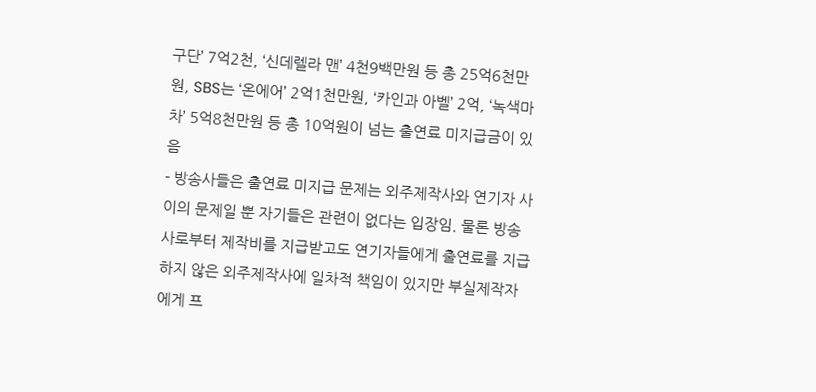구단’ 7억2천, ‘신데렐라 맨’ 4천9백만원 등 총 25억6천만원, SBS는 ‘온에어’ 2억1천만원, ‘카인과 아벨’ 2억, ‘녹색마차’ 5억8천만원 등 총 10억원이 넘는 출연료 미지급금이 있음
- 방송사들은 출연료 미지급 문제는 외주제작사와 연기자 사이의 문제일 뿐 자기들은 관련이 없다는 입장임. 물론 방송사로부터 제작비를 지급받고도 연기자들에게 출연료를 지급하지 않은 외주제작사에 일차적 책임이 있지만 부실제작자에게 프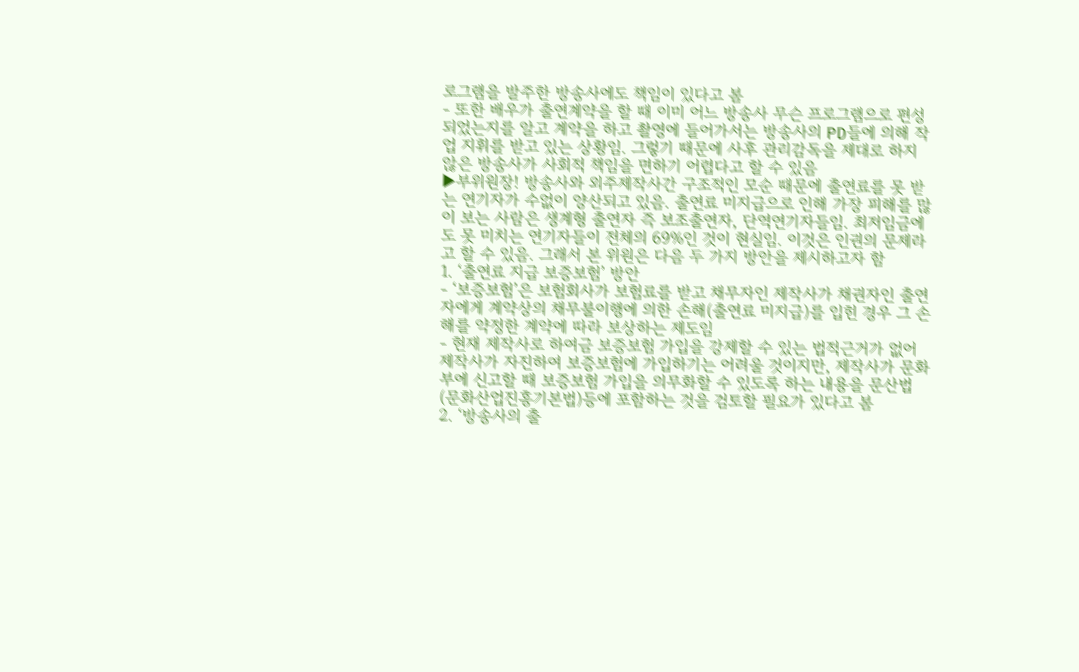로그램을 발주한 방송사에도 책임이 있다고 봄
- 또한 배우가 출연계약을 할 때 이미 어느 방송사 무슨 프로그램으로 편성되었는지를 알고 계약을 하고 촬영에 들어가서는 방송사의 PD들에 의해 작업 지휘를 받고 있는 상황임. 그렇기 때문에 사후 관리감독을 제대로 하지 않은 방송사가 사회적 책임을 면하기 어렵다고 할 수 있음
▶부위원장! 방송사와 외주제작사간 구조적인 모순 때문에 출연료를 못 받는 연기자가 수없이 양산되고 있음. 출연료 미지급으로 인해 가장 피해를 많이 보는 사람은 생계형 출연자 즉 보조출연자, 단역연기자들임. 최저임금에도 못 미치는 연기자들이 전체의 69%인 것이 현실임. 이것은 인권의 문제라고 할 수 있음. 그래서 본 위원은 다음 두 가지 방안을 제시하고자 함
1. ‘출연료 지급 보증보험’ 방안
- ‘보증보험’은 보험회사가 보험료를 받고 채무자인 제작사가 채권자인 출연자에게 계약상의 채무불이행에 의한 손해(출연료 미지급)를 입힌 경우 그 손해를 약정한 계약에 따라 보상하는 제도임
- 현재 제작사로 하여금 보증보험 가입을 강제할 수 있는 법적근거가 없어 제작사가 자진하여 보증보험에 가입하기는 어려울 것이지만, 제작사가 문화부에 신고할 때 보증보험 가입을 의무화할 수 있도록 하는 내용을 문산법(문화산업진흥기본법)등에 포함하는 것을 검토할 필요가 있다고 봄
2. ‘방송사의 출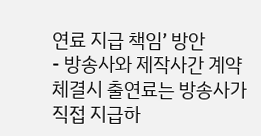연료 지급 책임’ 방안
- 방송사와 제작사간 계약체결시 출연료는 방송사가 직접 지급하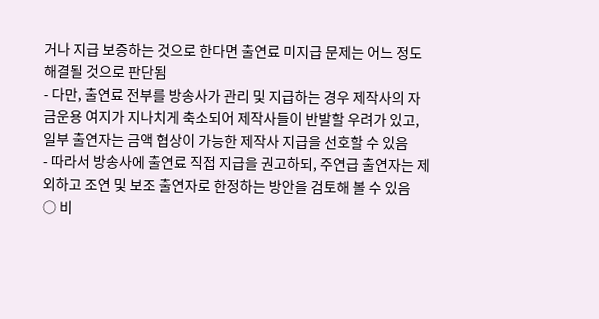거나 지급 보증하는 것으로 한다면 출연료 미지급 문제는 어느 정도 해결될 것으로 판단됨
- 다만, 출연료 전부를 방송사가 관리 및 지급하는 경우 제작사의 자금운용 여지가 지나치게 축소되어 제작사들이 반발할 우려가 있고, 일부 출연자는 금액 협상이 가능한 제작사 지급을 선호할 수 있음
- 따라서 방송사에 출연료 직접 지급을 권고하되, 주연급 출연자는 제외하고 조연 및 보조 출연자로 한정하는 방안을 검토해 볼 수 있음
○ 비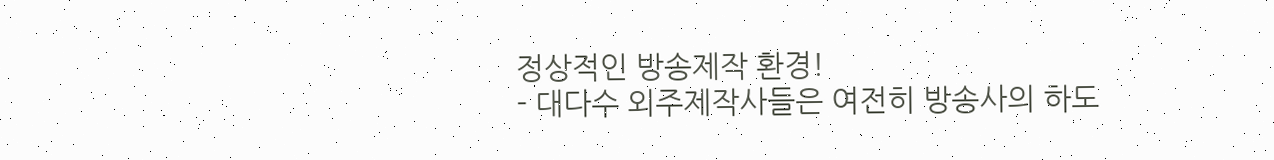정상적인 방송제작 환경!
- 대다수 외주제작사들은 여전히 방송사의 하도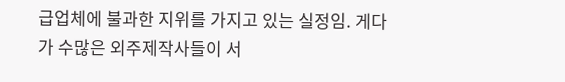급업체에 불과한 지위를 가지고 있는 실정임. 게다가 수많은 외주제작사들이 서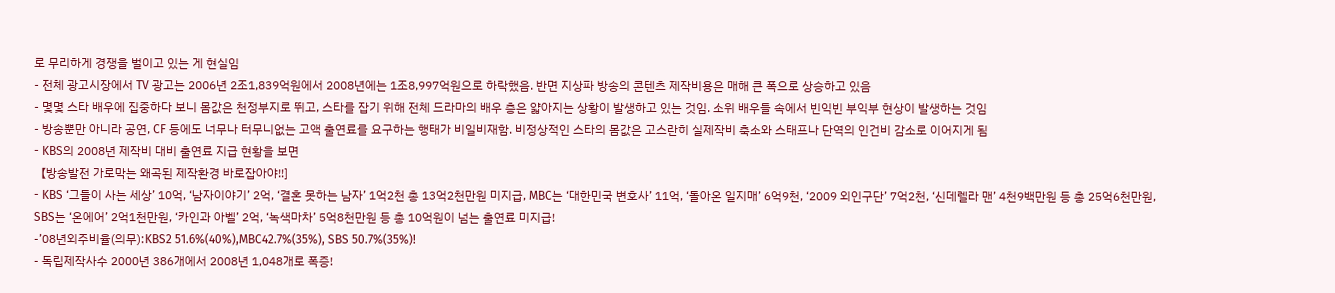로 무리하게 경쟁을 벌이고 있는 게 현실임
- 전체 광고시장에서 TV 광고는 2006년 2조1,839억원에서 2008년에는 1조8,997억원으로 하락했음. 반면 지상파 방송의 콘텐츠 제작비용은 매해 큰 폭으로 상승하고 있음
- 몇몇 스타 배우에 집중하다 보니 몸값은 천정부지로 뛰고, 스타를 잡기 위해 전체 드라마의 배우 층은 얇아지는 상황이 발생하고 있는 것임. 소위 배우들 속에서 빈익빈 부익부 현상이 발생하는 것임
- 방송뿐만 아니라 공연, CF 등에도 너무나 터무니없는 고액 출연료를 요구하는 행태가 비일비재함. 비정상적인 스타의 몸값은 고스란히 실제작비 축소와 스태프나 단역의 인건비 감소로 이어지게 됨
- KBS의 2008년 제작비 대비 출연료 지급 현황을 보면
【방송발전 가로막는 왜곡된 제작환경 바로잡아야!!]
- KBS ‘그들이 사는 세상’ 10억, ‘남자이야기’ 2억, ‘결혼 못하는 남자’ 1억2천 총 13억2천만원 미지급, MBC는 ‘대한민국 변호사’ 11억, ‘돌아온 일지매’ 6억9천, ‘2009 외인구단’ 7억2천, ‘신데렐라 맨’ 4천9백만원 등 총 25억6천만원, SBS는 ‘온에어’ 2억1천만원, ‘카인과 아벨’ 2억, ‘녹색마차’ 5억8천만원 등 총 10억원이 넘는 출연료 미지급!
-’08년외주비율(의무):KBS2 51.6%(40%),MBC42.7%(35%), SBS 50.7%(35%)!
- 독립제작사수 2000년 386개에서 2008년 1,048개로 폭증!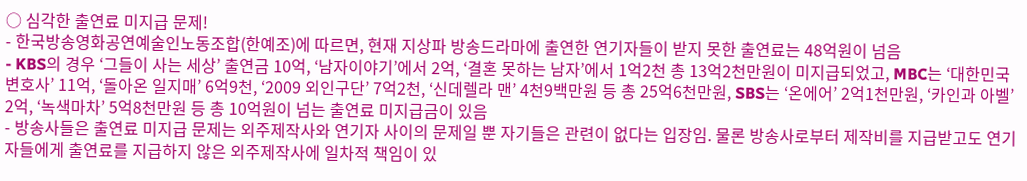○ 심각한 출연료 미지급 문제!
- 한국방송영화공연예술인노동조합(한예조)에 따르면, 현재 지상파 방송드라마에 출연한 연기자들이 받지 못한 출연료는 48억원이 넘음
- KBS의 경우 ‘그들이 사는 세상’ 출연금 10억, ‘남자이야기’에서 2억, ‘결혼 못하는 남자’에서 1억2천 총 13억2천만원이 미지급되었고, MBC는 ‘대한민국 변호사’ 11억, ‘돌아온 일지매’ 6억9천, ‘2009 외인구단’ 7억2천, ‘신데렐라 맨’ 4천9백만원 등 총 25억6천만원, SBS는 ‘온에어’ 2억1천만원, ‘카인과 아벨’ 2억, ‘녹색마차’ 5억8천만원 등 총 10억원이 넘는 출연료 미지급금이 있음
- 방송사들은 출연료 미지급 문제는 외주제작사와 연기자 사이의 문제일 뿐 자기들은 관련이 없다는 입장임. 물론 방송사로부터 제작비를 지급받고도 연기자들에게 출연료를 지급하지 않은 외주제작사에 일차적 책임이 있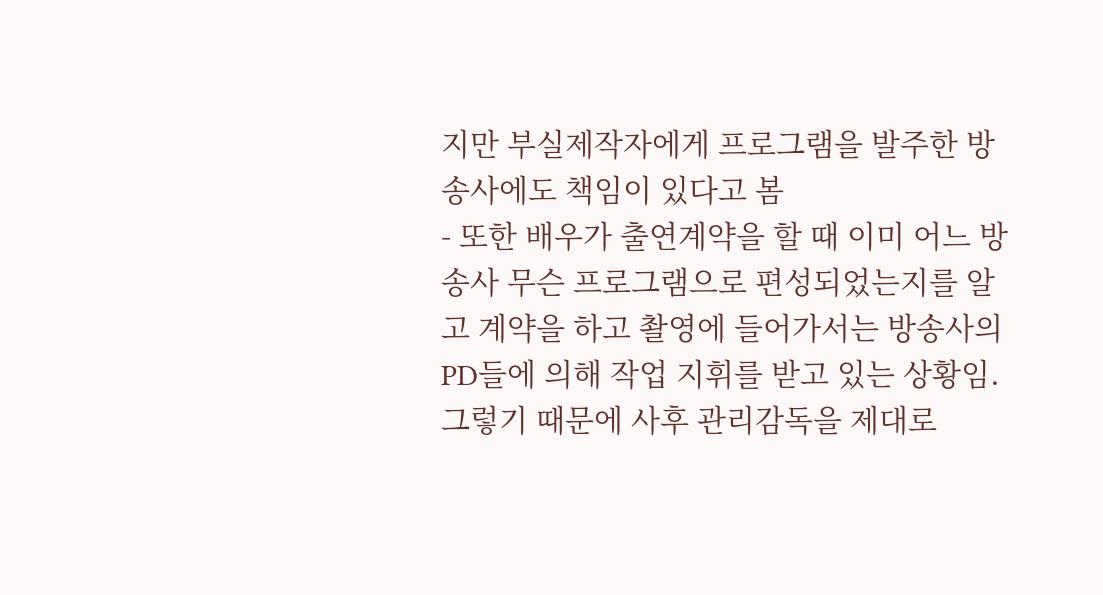지만 부실제작자에게 프로그램을 발주한 방송사에도 책임이 있다고 봄
- 또한 배우가 출연계약을 할 때 이미 어느 방송사 무슨 프로그램으로 편성되었는지를 알고 계약을 하고 촬영에 들어가서는 방송사의 PD들에 의해 작업 지휘를 받고 있는 상황임. 그렇기 때문에 사후 관리감독을 제대로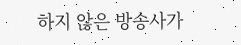하지 않은 방송사가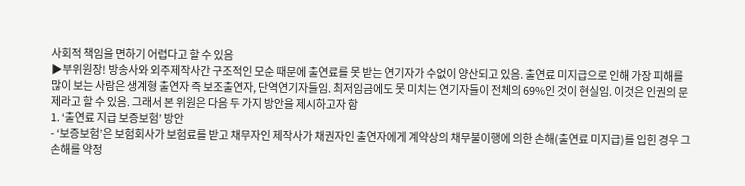사회적 책임을 면하기 어렵다고 할 수 있음
▶부위원장! 방송사와 외주제작사간 구조적인 모순 때문에 출연료를 못 받는 연기자가 수없이 양산되고 있음. 출연료 미지급으로 인해 가장 피해를 많이 보는 사람은 생계형 출연자 즉 보조출연자, 단역연기자들임. 최저임금에도 못 미치는 연기자들이 전체의 69%인 것이 현실임. 이것은 인권의 문제라고 할 수 있음. 그래서 본 위원은 다음 두 가지 방안을 제시하고자 함
1. ‘출연료 지급 보증보험’ 방안
- ‘보증보험’은 보험회사가 보험료를 받고 채무자인 제작사가 채권자인 출연자에게 계약상의 채무불이행에 의한 손해(출연료 미지급)를 입힌 경우 그 손해를 약정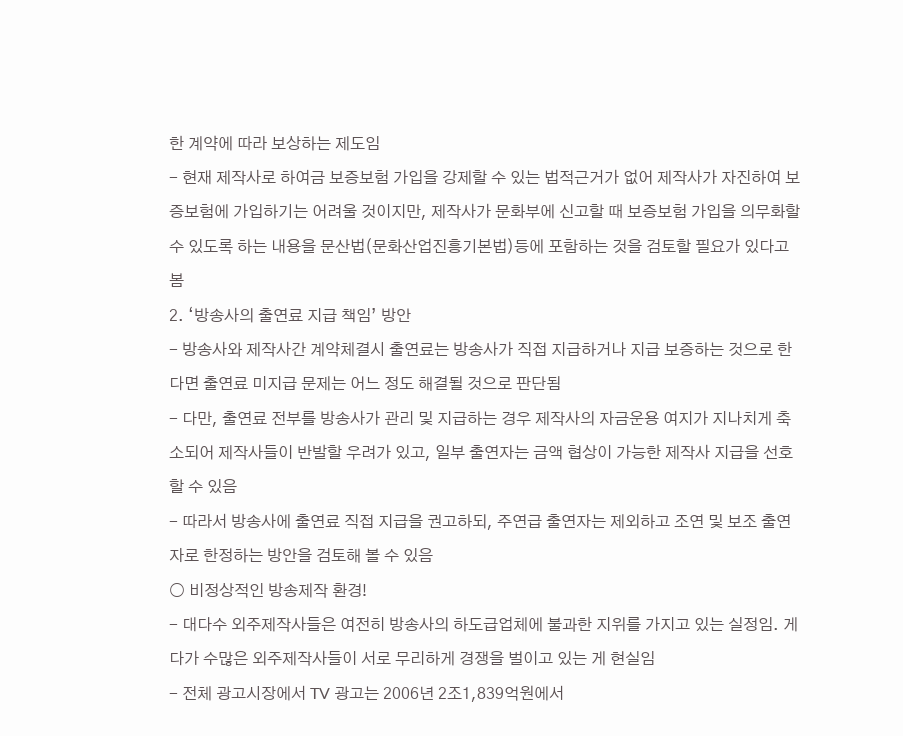한 계약에 따라 보상하는 제도임
- 현재 제작사로 하여금 보증보험 가입을 강제할 수 있는 법적근거가 없어 제작사가 자진하여 보증보험에 가입하기는 어려울 것이지만, 제작사가 문화부에 신고할 때 보증보험 가입을 의무화할 수 있도록 하는 내용을 문산법(문화산업진흥기본법)등에 포함하는 것을 검토할 필요가 있다고 봄
2. ‘방송사의 출연료 지급 책임’ 방안
- 방송사와 제작사간 계약체결시 출연료는 방송사가 직접 지급하거나 지급 보증하는 것으로 한다면 출연료 미지급 문제는 어느 정도 해결될 것으로 판단됨
- 다만, 출연료 전부를 방송사가 관리 및 지급하는 경우 제작사의 자금운용 여지가 지나치게 축소되어 제작사들이 반발할 우려가 있고, 일부 출연자는 금액 협상이 가능한 제작사 지급을 선호할 수 있음
- 따라서 방송사에 출연료 직접 지급을 권고하되, 주연급 출연자는 제외하고 조연 및 보조 출연자로 한정하는 방안을 검토해 볼 수 있음
○ 비정상적인 방송제작 환경!
- 대다수 외주제작사들은 여전히 방송사의 하도급업체에 불과한 지위를 가지고 있는 실정임. 게다가 수많은 외주제작사들이 서로 무리하게 경쟁을 벌이고 있는 게 현실임
- 전체 광고시장에서 TV 광고는 2006년 2조1,839억원에서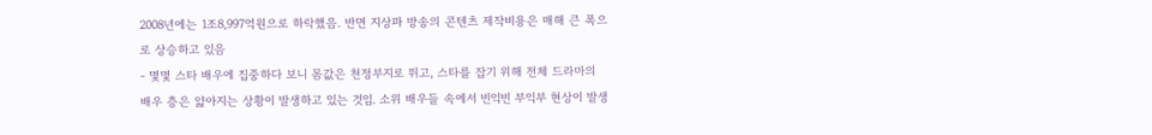2008년에는 1조8,997억원으로 하락했음. 반면 지상파 방송의 콘텐츠 제작비용은 매해 큰 폭으로 상승하고 있음
- 몇몇 스타 배우에 집중하다 보니 몸값은 천정부지로 뛰고, 스타를 잡기 위해 전체 드라마의 배우 층은 얇아지는 상황이 발생하고 있는 것임. 소위 배우들 속에서 빈익빈 부익부 현상이 발생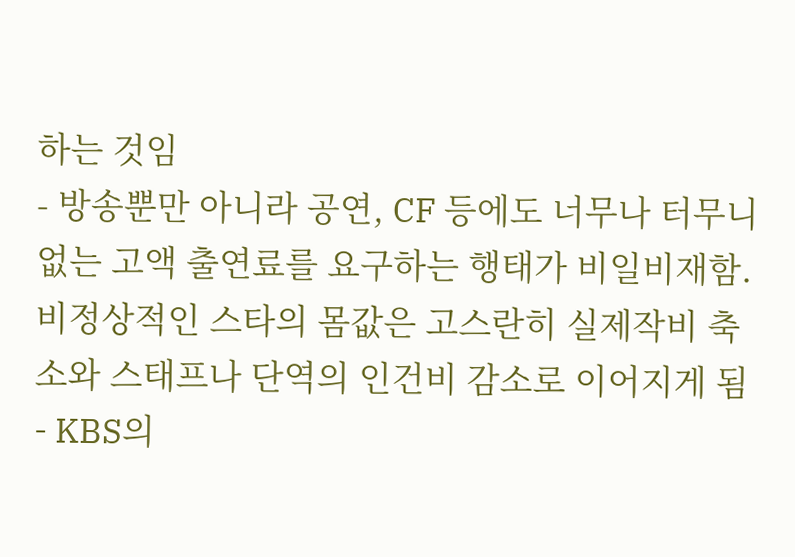하는 것임
- 방송뿐만 아니라 공연, CF 등에도 너무나 터무니없는 고액 출연료를 요구하는 행태가 비일비재함. 비정상적인 스타의 몸값은 고스란히 실제작비 축소와 스태프나 단역의 인건비 감소로 이어지게 됨
- KBS의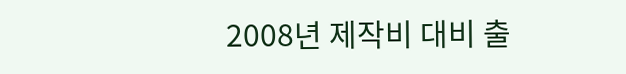2008년 제작비 대비 출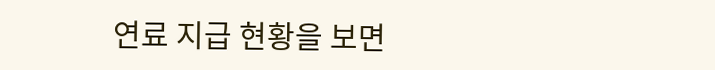연료 지급 현황을 보면